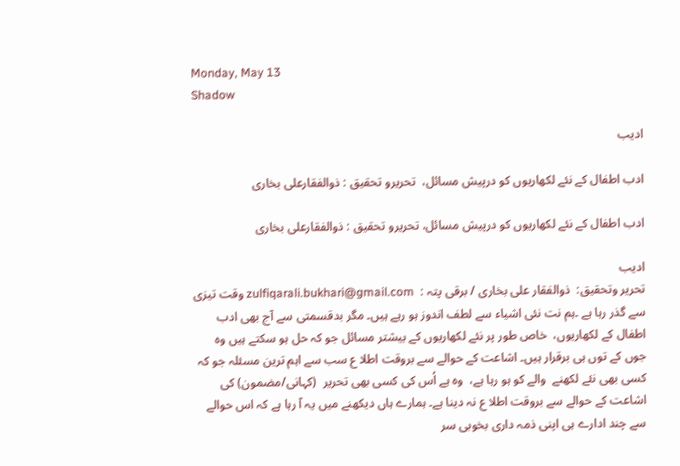Monday, May 13
Shadow

ادیب

ادب اطفال کے نئے لکھاریوں کو درپیش مسائل،  تحریرو تحقیق : ذوالفقارعلی بخاری

ادب اطفال کے نئے لکھاریوں کو درپیش مسائل، تحریرو تحقیق : ذوالفقارعلی بخاری

ادیب
تحریر وتحقیق:  ذوالفقار علی بخاری / برقی پتہ :  zulfiqarali.bukhari@gmail.com وقت تیزی سے گذر رہا ہے ۔ہم نت نئی اشیاء سے لطف اندوز ہو رہے ہیں۔ مگر بدقسمتی سے آج بھی ادب اطفال کے لکھاریوں،  خاص طور پر نئے لکھاریوں کے بیشتر مسائل جو کہ حل ہو سکتے ہیں وہ جوں کے توں ہی برقرار ہیں۔ اشاعت کے حوالے سے بروقت اطلا ع سب سے اہم ترین مسئلہ جو کہ کسی بھی نئے لکھنے  والے کو ہو رہا ہے،  وہ ہے اُس کی کسی بھی تحریر  (کہانی/مضمون) کی اشاعت کے حوالے سے بروقت اطلا ع نہ دینا ہے۔ ہمارے ہاں دیکھنے میں یہ آ رہا ہے کہ اس حوالے سے چند ادارے ہی اپنی ذمہ داری بخوبی سر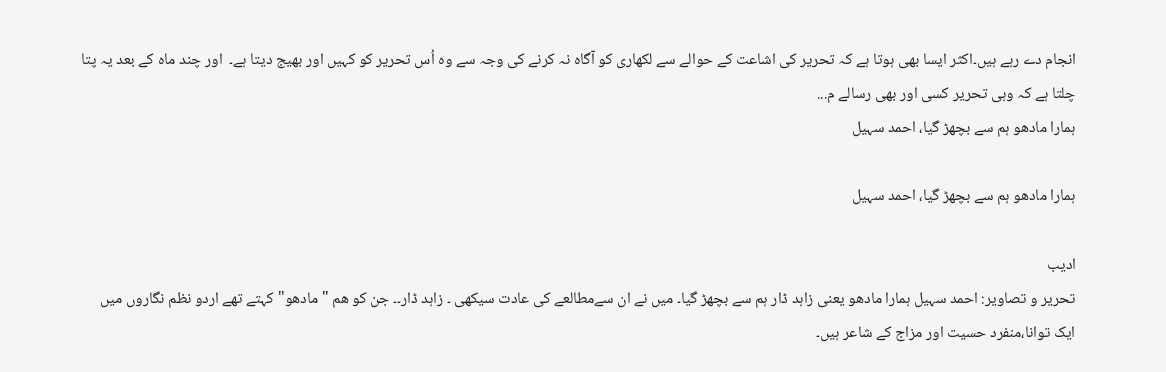انجام دے رہے ہیں۔اکثر ایسا بھی ہوتا ہے کہ تحریر کی اشاعت کے حوالے سے لکھاری کو آگاہ نہ کرنے کی وجہ سے وہ اُس تحریر کو کہیں اور بھیج دیتا ہے۔  اور چند ماہ کے بعد یہ پتا چلتا ہے کہ وہی تحریر کسی اور بھی رسالے م...
ہمارا مادھو ہم سے بچھڑ گیا، احمد سہیل

ہمارا مادھو ہم سے بچھڑ گیا، احمد سہیل

ادیب
تحریر و تصاویر: احمد سہیل ہمارا مادھو یعنی زاہد ڈار ہم سے بچھڑ گیا۔ میں نے ان سےمطالعے کی عادت سیکھی ۔ زاہد ڈار۔۔ جن کو ھم " مادھو" کہتے تھے اردو نظم نگاروں میں ایک توانا،منفرد حسیت اور مزاج کے شاعر ہیں۔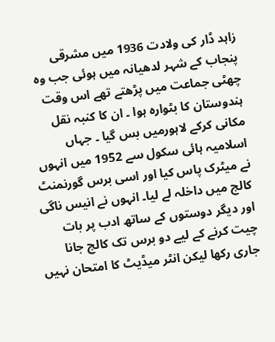زاہد ڈار کی ولادت 1936 میں مشرقی پنجاب کے شہر لدھیانہ میں ہوئی جب وہ چھٹی جماعت میں پڑھتے تھے اس وقت ہندوستان کا بٹوارہ ہوا ۔ ان کا کنبہ نقل مکانی کرکے لاہورمیں بس گیا ۔ جہاں اسلامیہ ہائی سکول سے 1952 میں انہوں نے میٹرک پاس کیا اور اسی برس گورنمنٹ کالج میں داخلہ لے لیا۔ انہوں نے انیس ناگی اور دیگر دوستوں کے ساتھ ادب پر بات چیت کرنے کے لیے دو برس تک کالج جانا جاری رکھا لیکن انٹر میڈیٹ کا امتحان نہیں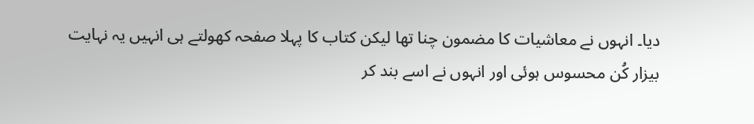دیا۔ انہوں نے معاشیات کا مضمون چنا تھا لیکن کتاب کا پہلا صفحہ کھولتے ہی انہیں یہ نہایت بیزار کُن محسوس ہوئی اور انہوں نے اسے بند کر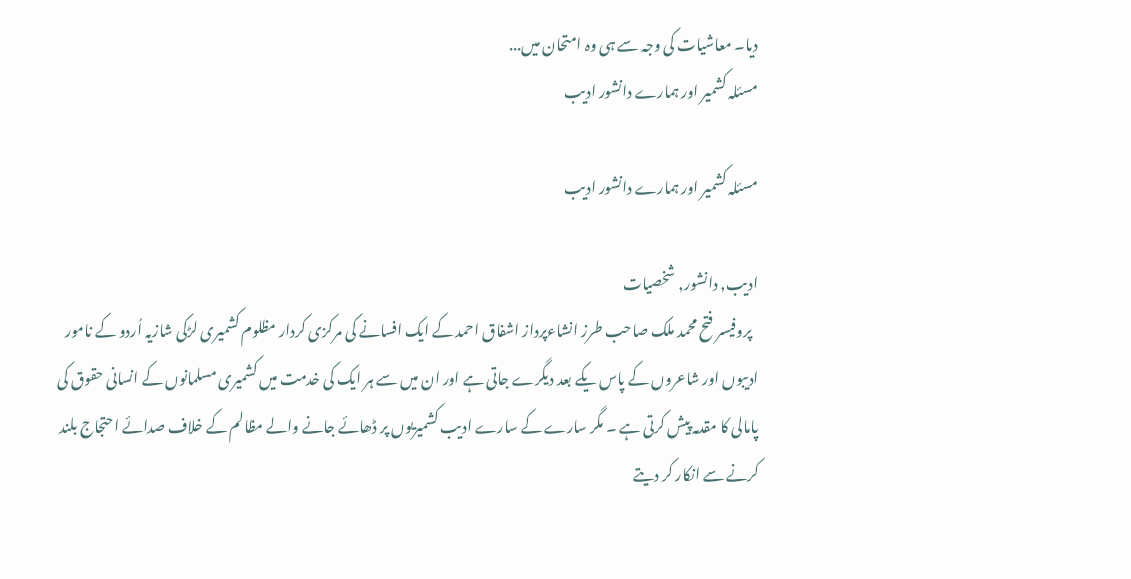دیا۔ معاشیات کی وجہ سے ہی وہ امتحان میں...
مسئلہ کشمیر اور ہمارے دانشور ادیب

مسئلہ کشمیر اور ہمارے دانشور ادیب

ادیب, دانشور, شخصیات
  پروفیسر فتح محمد ملک صاحب طرز انشاءپرداز اشفاق احمد کے ایک افسانے کی مرکزی کردار مظلوم کشمیری لڑکی شازیہ اُردو کے نامور ادیبوں اور شاعروں کے پاس یکے بعد دیگرے جاتی ہے اور ان میں سے ہر ایک کی خدمت میں کشمیری مسلمانوں کے انسانی حقوق کی پامالی کا مقدمہ پیش کرتی ہے ۔ مگر سارے کے سارے ادیب کشمیریوں پر ڈھائے جانے والے مظالم کے خلاف صدائے احتجاج بلند کرنے سے انکار کر دیتے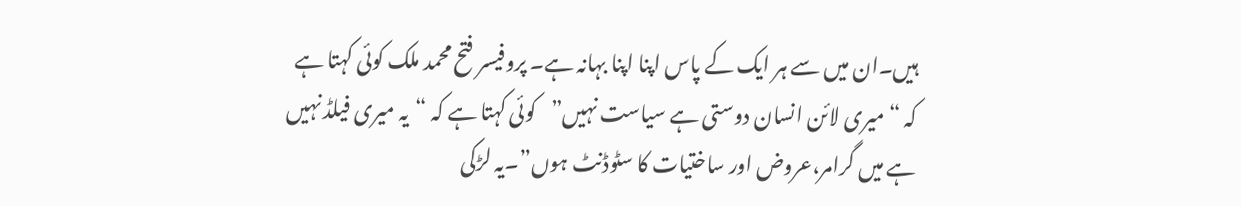ہیں۔ان میں سے ہر ایک کے پاس اپنا اپنا بہانہ ہے۔ پروفیسر فتح محمد ملک کوئی کہتا ہے کہ “میری لائن انسان دوستی ہے سیاست نہیں”کوئی کہتا ہے کہ “یہ میری فیلڈ نہیں ہے میں گرامر،عروض اور ساختیات کا سٹوڈنٹ ہوں”۔یہ لڑکی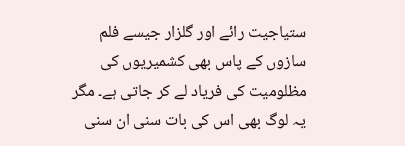ستیاجیت رائے اور گلزار جیسے فلم سازوں کے پاس بھی کشمیریوں کی مظلومیت کی فریاد لے کر جاتی ہے۔ مگر یہ لوگ بھی اس کی بات سنی ان سنی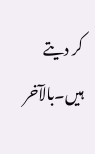کر دیتے ہیں۔بالآخر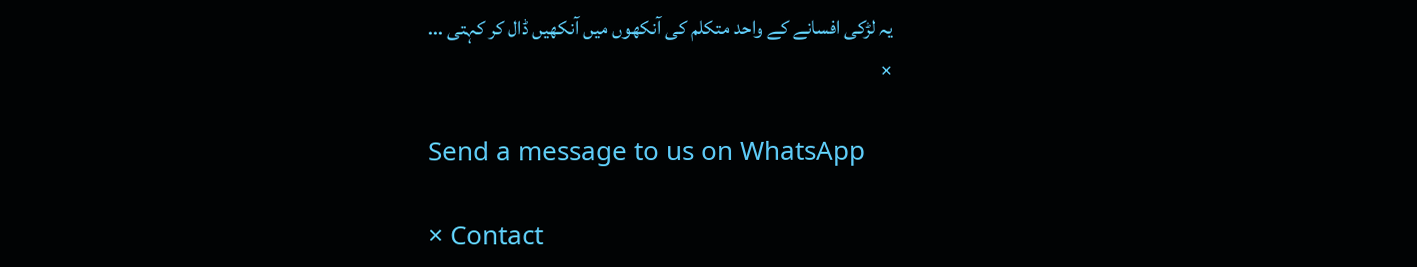یہ لڑکی افسانے کے واحد متکلم کی آنکھوں میں آنکھیں ڈال کر کہتی ...
×

Send a message to us on WhatsApp

× Contact